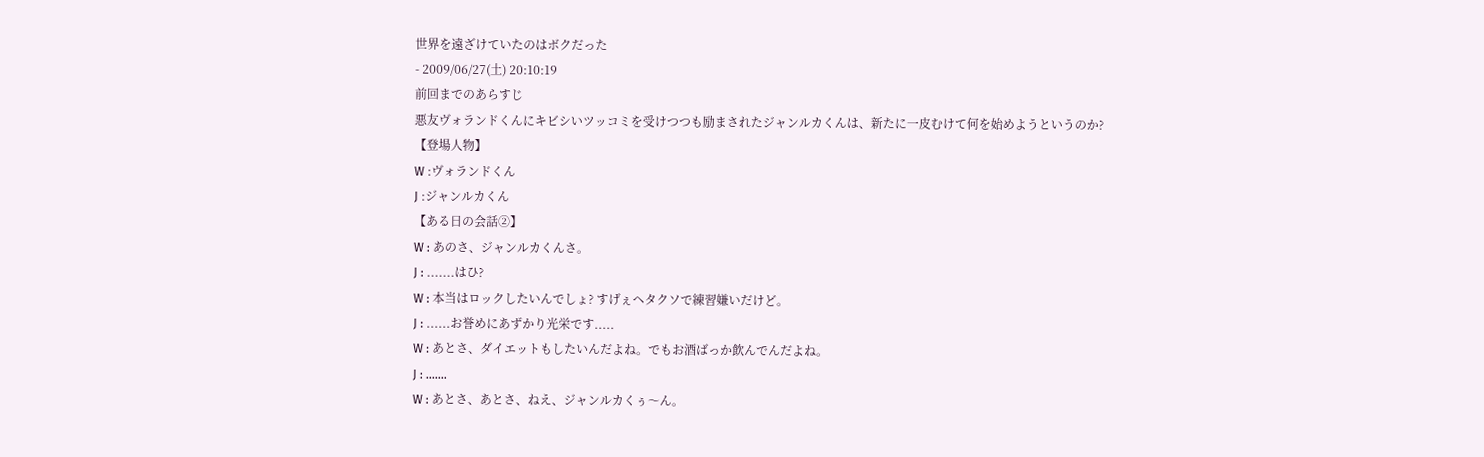世界を遠ざけていたのはボクだった
- 2009/06/27(土) 20:10:19
前回までのあらすじ
悪友ヴォランドくんにキビシいツッコミを受けつつも励まされたジャンルカくんは、新たに一皮むけて何を始めようというのか?
【登場人物】
W :ヴォランドくん
J :ジャンルカくん
【ある日の会話②】
W : あのさ、ジャンルカくんさ。
J : .......はひ?
W : 本当はロックしたいんでしょ? すげぇヘタクソで練習嫌いだけど。
J : ......お誉めにあずかり光栄です.....
W : あとさ、ダイエットもしたいんだよね。でもお酒ばっか飲んでんだよね。
J : .......
W : あとさ、あとさ、ねえ、ジャンルカくぅ〜ん。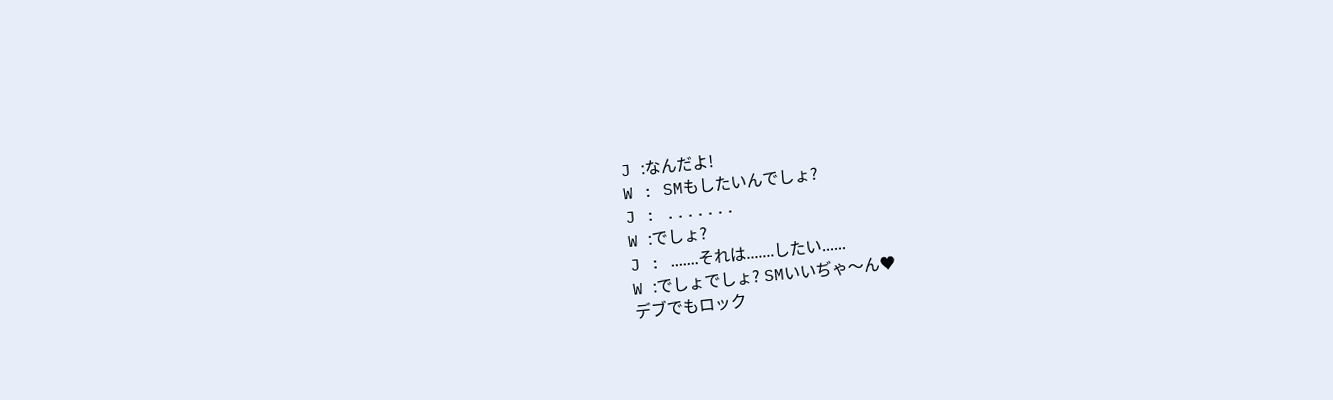J :なんだよ!
W : SMもしたいんでしょ?
J : .......
W :でしょ?
J : .......それは.......したい......
W :でしょでしょ? SMいいぢゃ〜ん♥
デブでもロック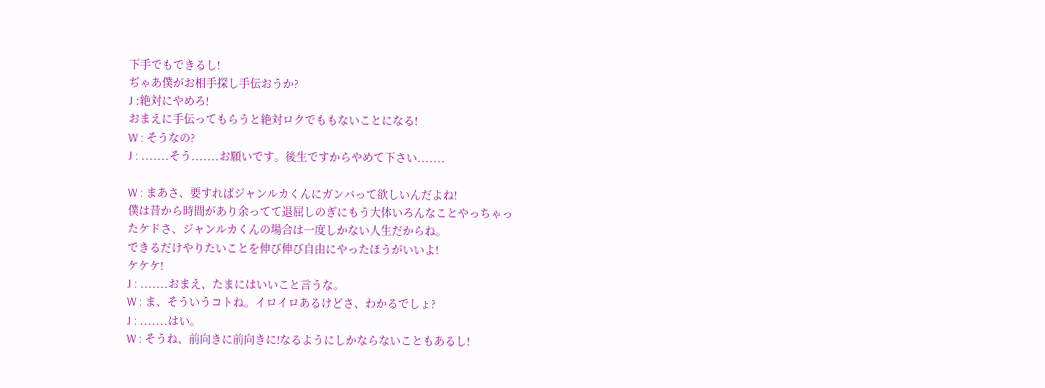下手でもできるし!
ぢゃあ僕がお相手探し手伝おうか?
J :絶対にやめろ!
おまえに手伝ってもらうと絶対ロクでももないことになる!
W : そうなの?
J : .......そう.......お願いです。後生ですからやめて下さい.......

W : まあさ、要すればジャンルカくんにガンバって欲しいんだよね!
僕は昔から時間があり余ってて退屈しのぎにもう大体いろんなことやっちゃっ
たケドさ、ジャンルカくんの場合は一度しかない人生だからね。
できるだけやりたいことを伸び伸び自由にやったほうがいいよ!
ケケケ!
J : .......おまえ、たまにはいいこと言うな。
W : ま、そういうコトね。イロイロあるけどさ、わかるでしょ?
J : .......はい。
W : そうね、前向きに前向きに!なるようにしかならないこともあるし!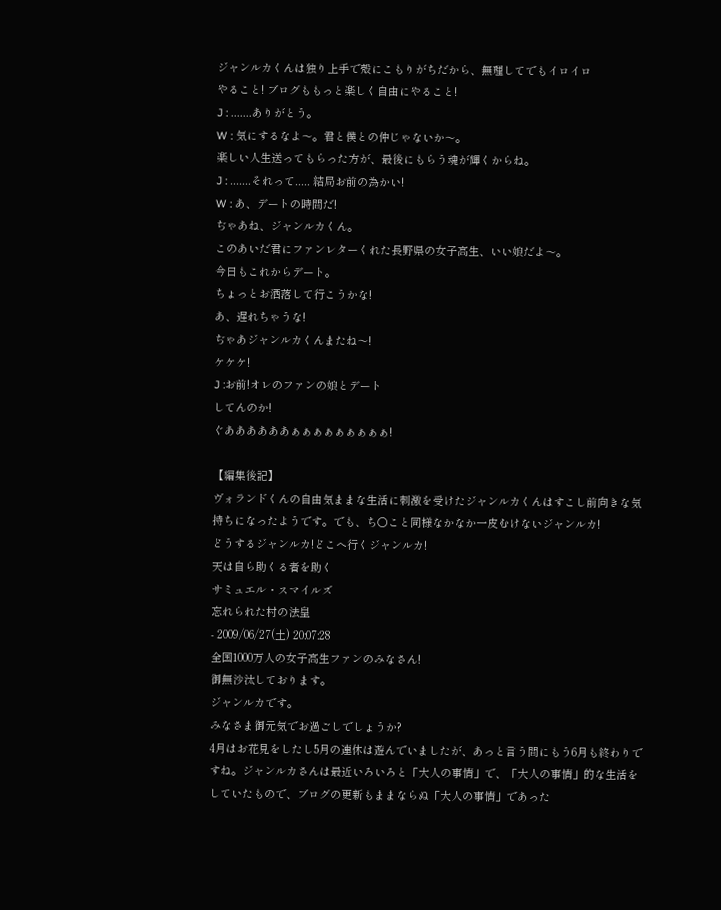ジャンルカくんは独り上手で殻にこもりがちだから、無理してでもイロイロ
やること! ブログももっと楽しく自由にやること!
J : .......ありがとう。
W : 気にするなよ〜。君と僕との仲じゃないか〜。
楽しい人生送ってもらった方が、最後にもらう魂が輝くからね。
J : .......それって..... 結局お前の為かい!
W : あ、デートの時間だ!
ぢゃあね、ジャンルカくん。
このあいだ君にファンレターくれた長野県の女子高生、いい娘だよ〜。
今日もこれからデート。
ちょっとお洒落して行こうかな!
あ、遅れちゃうな!
ぢゃあジャンルカくんまたね〜!
ケケケ!
J :お前!オレのファンの娘とデート
してんのか!
ぐああああああぁぁぁぁぁぁぁぁぁ!

【編集後記】
ヴォランドくんの自由気ままな生活に刺激を受けたジャンルカくんはすこし前向きな気持ちになったようです。でも、ち○こと同様なかなか一皮むけないジャンルカ!
どうするジャンルカ!どこへ行くジャンルカ!
天は自ら助くる者を助く
サミュエル・スマイルズ
忘れられた村の法皇
- 2009/06/27(土) 20:07:28
全国1000万人の女子高生ファンのみなさん!
御無沙汰しております。
ジャンルカです。
みなさま御元気でお過ごしでしょうか?
4月はお花見をしたし5月の連休は遊んでいましたが、あっと言う間にもう6月も終わりですね。ジャンルカさんは最近いろいろと「大人の事情」で、「大人の事情」的な生活をしていたもので、ブログの更新もままならぬ「大人の事情」であった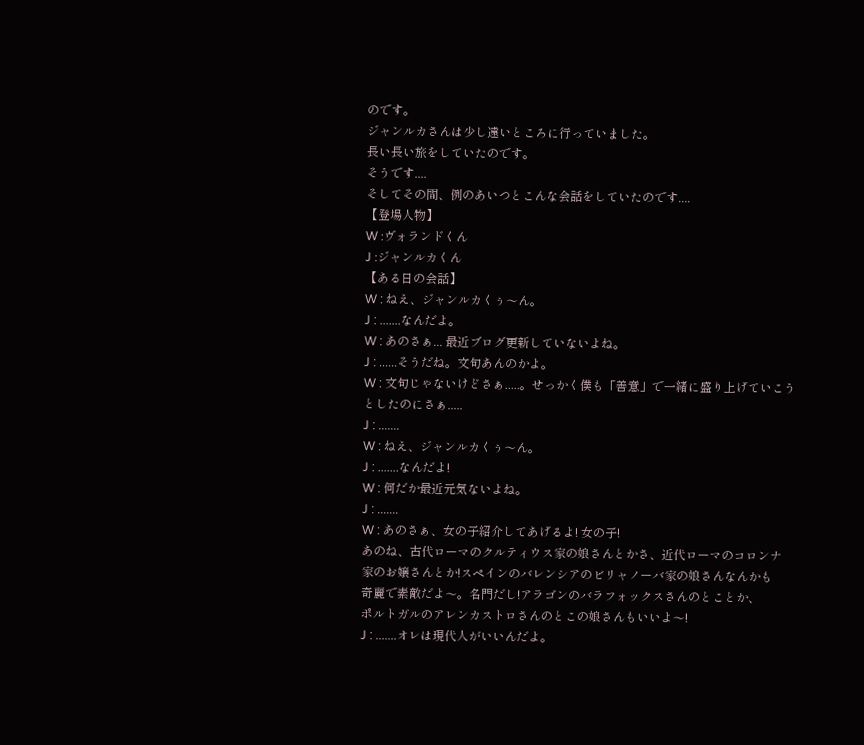のです。
ジャンルカさんは少し遠いところに行っていました。
長い長い旅をしていたのです。
そうです....
そしてその間、例のあいつとこんな会話をしていたのです....
【登場人物】
W :ヴォランドくん
J :ジャンルカくん
【ある日の会話】
W : ねえ、ジャンルカくぅ〜ん。
J : .......なんだよ。
W : あのさぁ... 最近ブログ更新していないよね。
J : ......そうだね。文句あんのかよ。
W : 文句じゃないけどさぁ.....。せっかく僕も「善意」で一緒に盛り上げていこう
としたのにさぁ.....
J : .......
W : ねえ、ジャンルカくぅ〜ん。
J : .......なんだよ!
W : 何だか最近元気ないよね。
J : .......
W : あのさぁ、女の子紹介してあげるよ! 女の子!
あのね、古代ローマのクルティウス家の娘さんとかさ、近代ローマのコロンナ
家のお嬢さんとか!スペインのバレンシアのビリャノーバ家の娘さんなんかも
奇麗で素敵だよ〜。名門だし!アラゴンのバラフォックスさんのとことか、
ポルトガルのアレンカストロさんのとこの娘さんもいいよ〜!
J : .......オレは現代人がいいんだよ。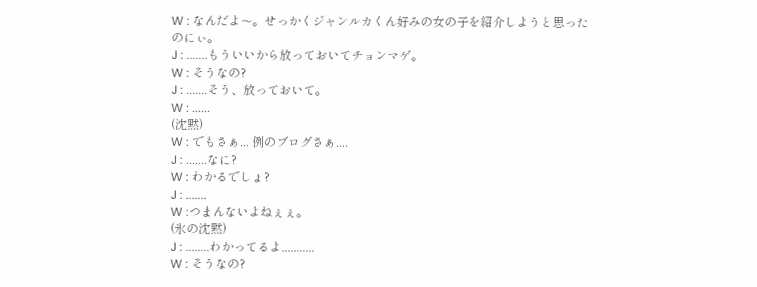W : なんだよ〜。せっかくジャンルカくん好みの女の子を紹介しようと思った
のにぃ。
J : .......もういいから放っておいてチョンマゲ。
W : そうなの?
J : .......そう、放っておいて。
W : ......
(沈黙)
W : でもさぁ... 例のブログさぁ....
J : .......なに?
W : わかるでしょ?
J : .......
W :つまんないよねぇぇ。
(氷の沈黙)
J : ........わかってるよ...........
W : そうなの?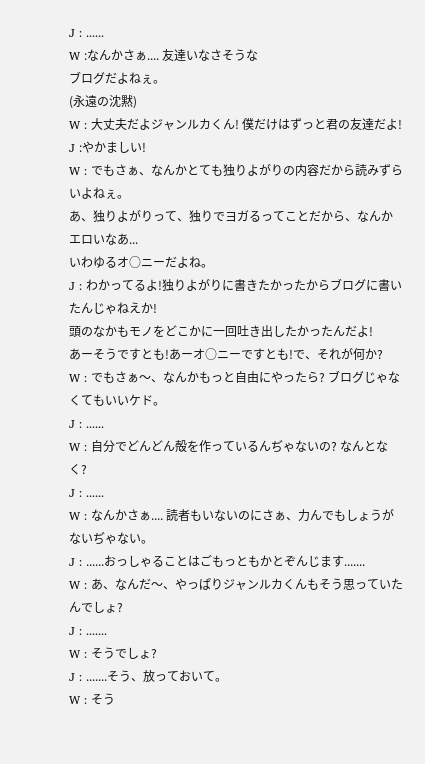J : ......
W :なんかさぁ.... 友達いなさそうな
ブログだよねぇ。
(永遠の沈黙)
W : 大丈夫だよジャンルカくん! 僕だけはずっと君の友達だよ!
J :やかましい!
W : でもさぁ、なんかとても独りよがりの内容だから読みずらいよねぇ。
あ、独りよがりって、独りでヨガるってことだから、なんかエロいなあ...
いわゆるオ○ニーだよね。
J : わかってるよ!独りよがりに書きたかったからブログに書いたんじゃねえか!
頭のなかもモノをどこかに一回吐き出したかったんだよ!
あーそうですとも!あーオ○ニーですとも!で、それが何か?
W : でもさぁ〜、なんかもっと自由にやったら? ブログじゃなくてもいいケド。
J : ......
W : 自分でどんどん殻を作っているんぢゃないの? なんとなく?
J : ......
W : なんかさぁ.... 読者もいないのにさぁ、力んでもしょうがないぢゃない。
J : ......おっしゃることはごもっともかとぞんじます.......
W : あ、なんだ〜、やっぱりジャンルカくんもそう思っていたんでしょ?
J : .......
W : そうでしょ?
J : .......そう、放っておいて。
W : そう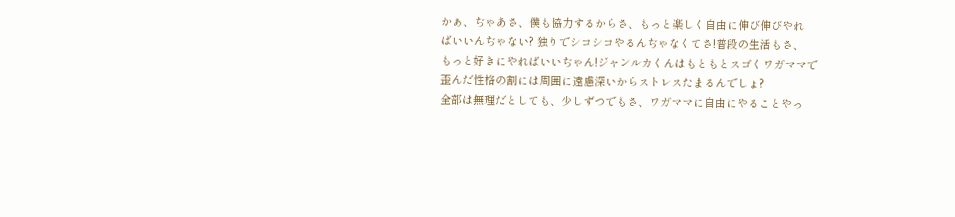かぁ、ぢゃあさ、僕も協力するからさ、もっと楽しく自由に伸び伸びやれ
ばいいんぢゃない? 独りでシコシコやるんぢゃなくてさ!普段の生活もさ、
もっと好きにやればいいぢゃん!ジャンルカくんはもともとスゴくワガママで
歪んだ性格の割には周囲に遠慮深いからストレスたまるんでしょ?
全部は無理だとしても、少しずつでもさ、ワガママに自由にやることやっ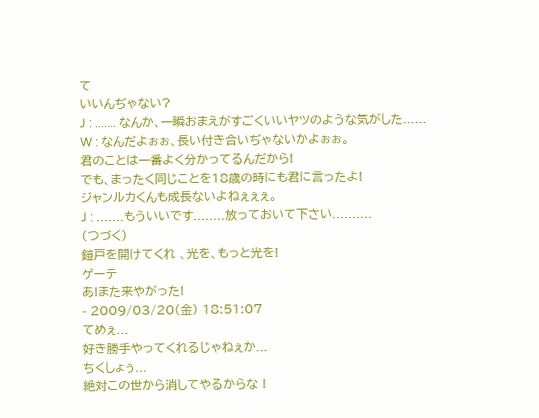て
いいんぢゃない?
J : ....... なんか、一瞬おまえがすごくいいヤツのような気がした......
W : なんだよぉぉ、長い付き合いぢゃないかよぉぉ。
君のことは一番よく分かってるんだから!
でも、まったく同じことを18歳の時にも君に言ったよ!
ジャンルカくんも成長ないよねぇぇぇ。
J : .......もういいです........放っておいて下さい..........
(つづく)
鎧戸を開けてくれ 、光を、もっと光を!
ゲーテ
あ!また来やがった!
- 2009/03/20(金) 18:51:07
てめぇ...
好き勝手やってくれるじゃねぇか...
ちくしょぅ...
絶対この世から消してやるからな !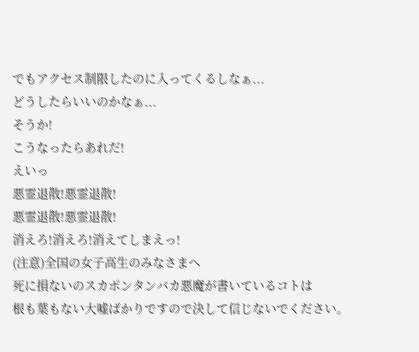でもアクセス制限したのに入ってくるしなぁ...
どうしたらいいのかなぁ...
そうか!
こうなったらあれだ!
えいっ
悪霊退散!悪霊退散!
悪霊退散!悪霊退散!
消えろ!消えろ!消えてしまえっ!
(注意)全国の女子高生のみなさまへ
死に損ないのスカポンタンバカ悪魔が書いているコトは
根も葉もない大嘘ばかりですので決して信じないでください。